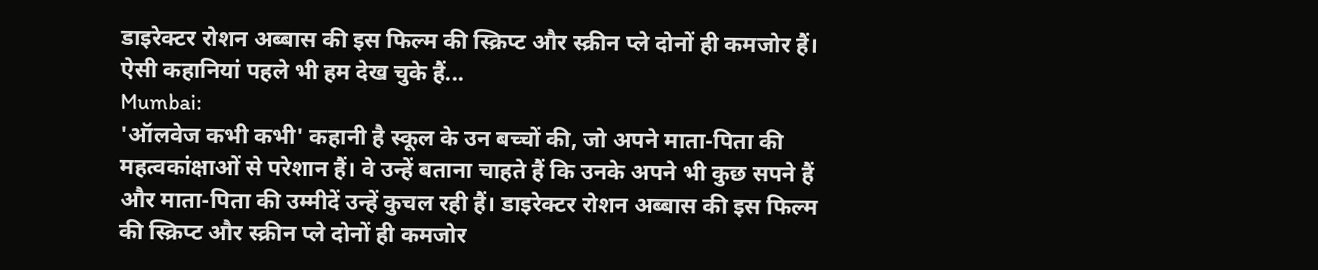डाइरेक्टर रोशन अब्बास की इस फिल्म की स्क्रिप्ट और स्क्रीन प्ले दोनों ही कमजोर हैं। ऐसी कहानियां पहले भी हम देख चुके हैं...
Mumbai:
'ऑलवेज कभी कभी' कहानी है स्कूल के उन बच्चों की, जो अपने माता-पिता की महत्वकांक्षाओं से परेशान हैं। वे उन्हें बताना चाहते हैं कि उनके अपने भी कुछ सपने हैं और माता-पिता की उम्मीदें उन्हें कुचल रही हैं। डाइरेक्टर रोशन अब्बास की इस फिल्म की स्क्रिप्ट और स्क्रीन प्ले दोनों ही कमजोर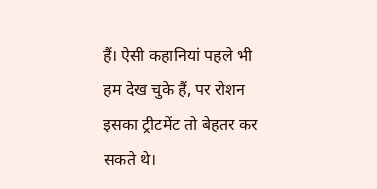हैं। ऐसी कहानियां पहले भी हम देख चुके हैं, पर रोशन इसका ट्रीटमेंट तो बेहतर कर सकते थे।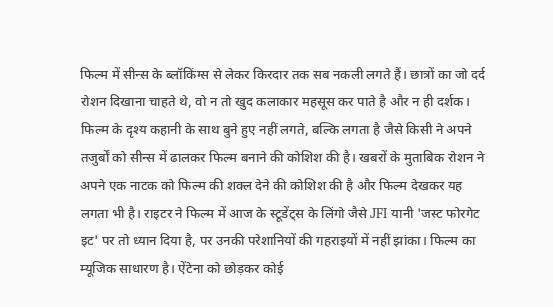फिल्म में सीन्स के ब्लॉकिंग्स से लेकर किरदार तक सब नकली लगते हैं। छात्रों का जो दर्द रोशन दिखाना चाहते थे, वो न तो खुद कलाकार महसूस कर पाते है और न ही दर्शक। फिल्म के दृश्य कहानी के साथ बुने हुए नहीं लगते, बल्कि लगता है जैसे किसी ने अपने तजुर्बों को सीन्स में ढालकर फिल्म बनाने की कोशिश की है। खबरों के मुताबिक रोशन ने अपने एक नाटक को फिल्म की शक्ल देने की कोशिश की है और फिल्म देखकर यह लगता भी है। राइटर ने फिल्म में आज के स्टूडेंट्स के लिंगो जैसे JFI यानी 'जस्ट फोरगेट इट' पर तो ध्यान दिया है, पर उनकी परेशानियों की गहराइयों में नहीं झांका। फिल्म का म्यूजिक साधारण है। ऐंटेना को छोड़कर कोई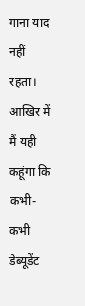गाना याद नहीं रहता। आखिर में मैं यही कहूंगा कि कभी-कभी डेब्यूडेंट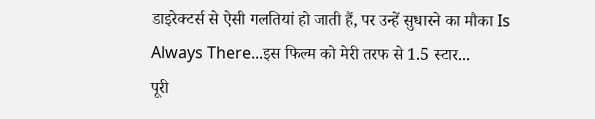डाइरेक्टर्स से ऐसी गलतियां हो जाती हैं, पर उन्हें सुधारने का मौका Is Always There...इस फिल्म को मेरी तरफ से 1.5 स्टार...
पूरी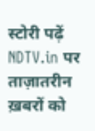स्टोरी पढ़ें
NDTV.in पर ताज़ातरीन ख़बरों को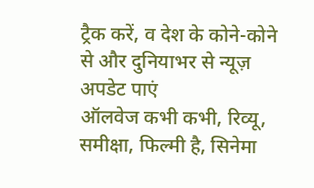ट्रैक करें, व देश के कोने-कोने से और दुनियाभर से न्यूज़ अपडेट पाएं
ऑलवेज कभी कभी, रिव्यू, समीक्षा, फिल्मी है, सिनेमा